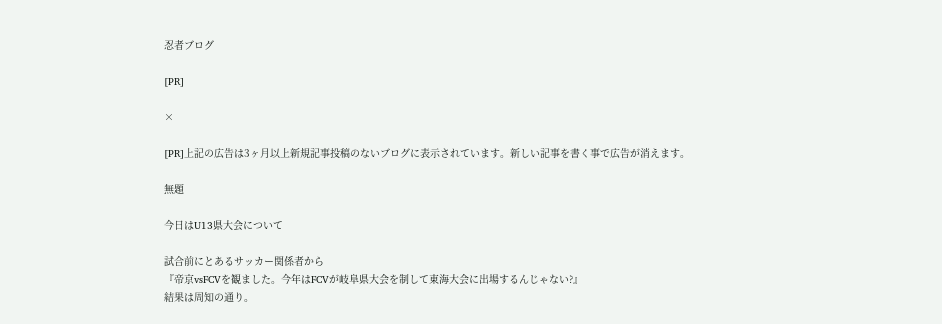忍者ブログ

[PR]

×

[PR]上記の広告は3ヶ月以上新規記事投稿のないブログに表示されています。新しい記事を書く事で広告が消えます。

無題

今日はU13県大会について

試合前にとあるサッカー関係者から
『帝京vsFCVを観ました。今年はFCVが岐阜県大会を制して東海大会に出場するんじゃない?』
結果は周知の通り。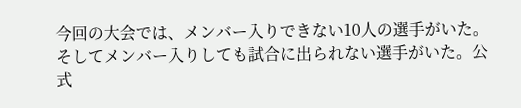今回の大会では、メンバー入りできない10人の選手がいた。そしてメンバー入りしても試合に出られない選手がいた。公式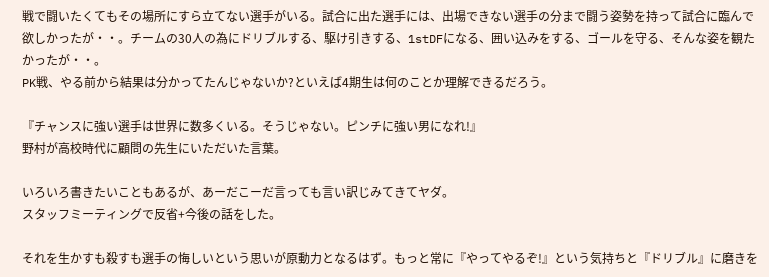戦で闘いたくてもその場所にすら立てない選手がいる。試合に出た選手には、出場できない選手の分まで闘う姿勢を持って試合に臨んで欲しかったが・・。チームの30人の為にドリブルする、駆け引きする、1stDFになる、囲い込みをする、ゴールを守る、そんな姿を観たかったが・・。
PK戦、やる前から結果は分かってたんじゃないか?といえば4期生は何のことか理解できるだろう。

『チャンスに強い選手は世界に数多くいる。そうじゃない。ピンチに強い男になれ!』
野村が高校時代に顧問の先生にいただいた言葉。

いろいろ書きたいこともあるが、あーだこーだ言っても言い訳じみてきてヤダ。
スタッフミーティングで反省+今後の話をした。

それを生かすも殺すも選手の悔しいという思いが原動力となるはず。もっと常に『やってやるぞ!』という気持ちと『ドリブル』に磨きを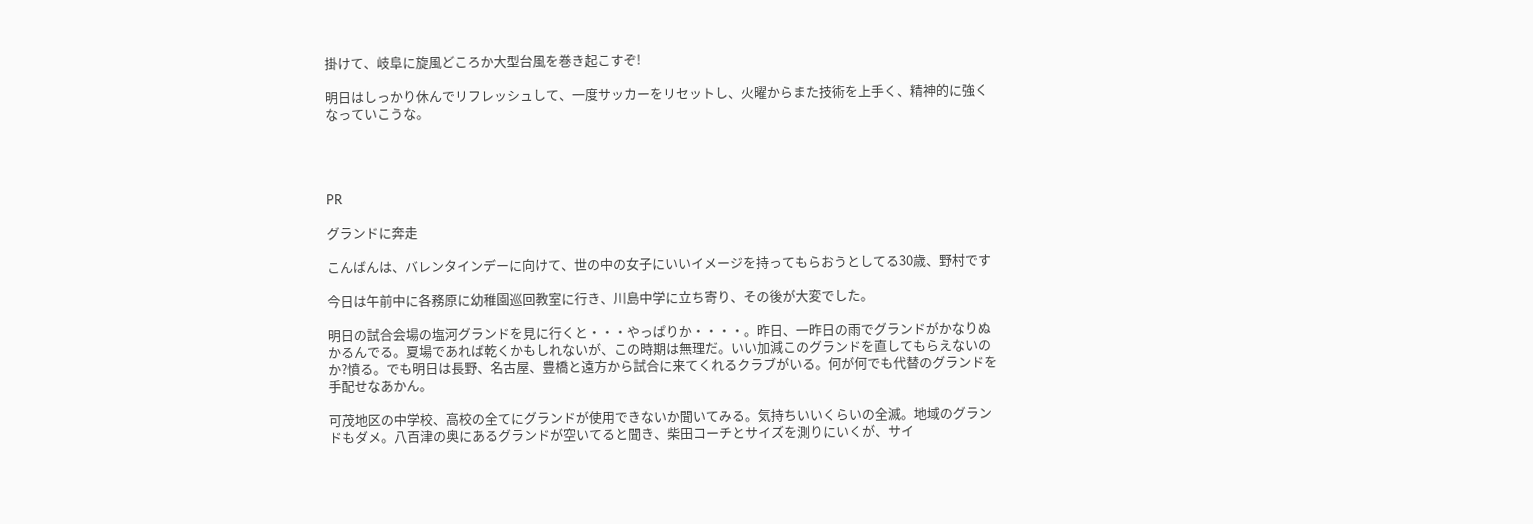掛けて、岐阜に旋風どころか大型台風を巻き起こすぞ!

明日はしっかり休んでリフレッシュして、一度サッカーをリセットし、火曜からまた技術を上手く、精神的に強くなっていこうな。




PR

グランドに奔走

こんばんは、バレンタインデーに向けて、世の中の女子にいいイメージを持ってもらおうとしてる30歳、野村です

今日は午前中に各務原に幼稚園巡回教室に行き、川島中学に立ち寄り、その後が大変でした。

明日の試合会場の塩河グランドを見に行くと・・・やっぱりか・・・・。昨日、一昨日の雨でグランドがかなりぬかるんでる。夏場であれば乾くかもしれないが、この時期は無理だ。いい加減このグランドを直してもらえないのか?憤る。でも明日は長野、名古屋、豊橋と遠方から試合に来てくれるクラブがいる。何が何でも代替のグランドを手配せなあかん。

可茂地区の中学校、高校の全てにグランドが使用できないか聞いてみる。気持ちいいくらいの全滅。地域のグランドもダメ。八百津の奥にあるグランドが空いてると聞き、柴田コーチとサイズを測りにいくが、サイ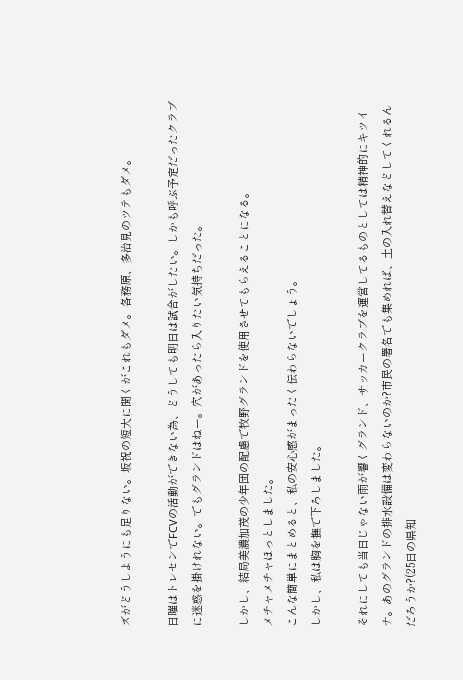ズがどうしようにも足りない。坂祝の短大に聞くがこれもダメ。各務原、多治見のツテもダメ。

日曜はトレセンでFCVの活動ができない為、どうしても明日は試合がしたい。しかも呼ぶ予定だったクラブに迷惑を掛けれない。でもグランドはねー。穴があったら入りたい気持ちだった。

しかし、結局美濃加茂の少年団の配慮で牧野グランドを使用させてもらえることになる。
メチャメチャほっとしました。
こんな簡単にまとめると、私の安心感がまったく伝わらないでしょう。
しかし、私は胸を撫で下ろしました。

それにしても当日じゃない雨が響くグランド、サッカークラブを運営してるものとしては精神的にキツイナ。あのグランドの排水設備は変わらないのか?市民の署名でも集めれば、土の入れ替えなどしてくれるんだろうか?(25日の県知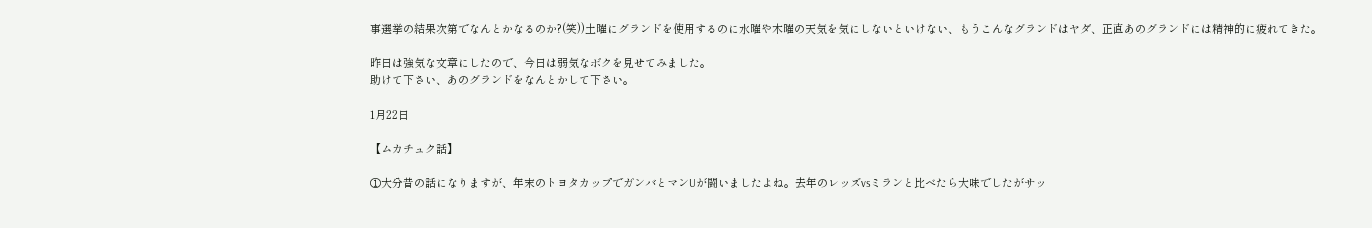事選挙の結果次第でなんとかなるのか?(笑))土曜にグランドを使用するのに水曜や木曜の天気を気にしないといけない、もうこんなグランドはヤダ、正直あのグランドには精神的に疲れてきた。

昨日は強気な文章にしたので、今日は弱気なボクを見せてみました。
助けて下さい、あのグランドをなんとかして下さい。

1月22日

【ムカチュク話】

①大分昔の話になりますが、年末のトヨタカップでガンバとマンUが闘いましたよね。去年のレッズvsミランと比べたら大味でしたがサッ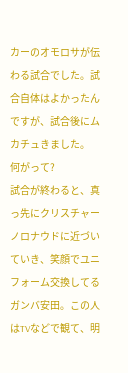カーのオモロサが伝わる試合でした。試合自体はよかったんですが、試合後にムカチュきました。
何がって?
試合が終わると、真っ先にクリスチャーノロナウドに近づいていき、笑顔でユニフォーム交換してるガンバ安田。この人はTVなどで観て、明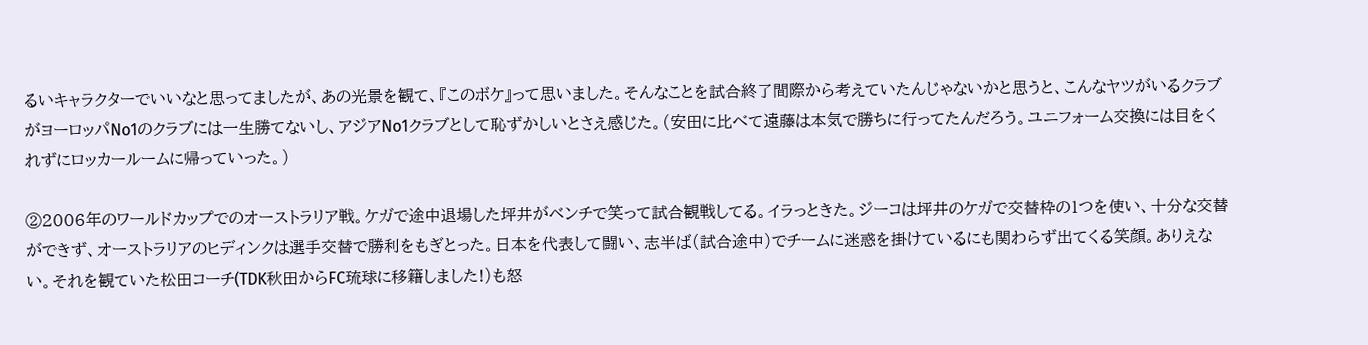るいキャラクターでいいなと思ってましたが、あの光景を観て、『このボケ』って思いました。そんなことを試合終了間際から考えていたんじゃないかと思うと、こんなヤツがいるクラブがヨーロッパNo1のクラブには一生勝てないし、アジアNo1クラブとして恥ずかしいとさえ感じた。(安田に比べて遠藤は本気で勝ちに行ってたんだろう。ユニフォーム交換には目をくれずにロッカールームに帰っていった。)

②2006年のワールドカップでのオーストラリア戦。ケガで途中退場した坪井がベンチで笑って試合観戦してる。イラっときた。ジーコは坪井のケガで交替枠の1つを使い、十分な交替ができず、オーストラリアのヒディンクは選手交替で勝利をもぎとった。日本を代表して闘い、志半ば(試合途中)でチームに迷惑を掛けているにも関わらず出てくる笑顔。ありえない。それを観ていた松田コーチ(TDK秋田からFC琉球に移籍しました!)も怒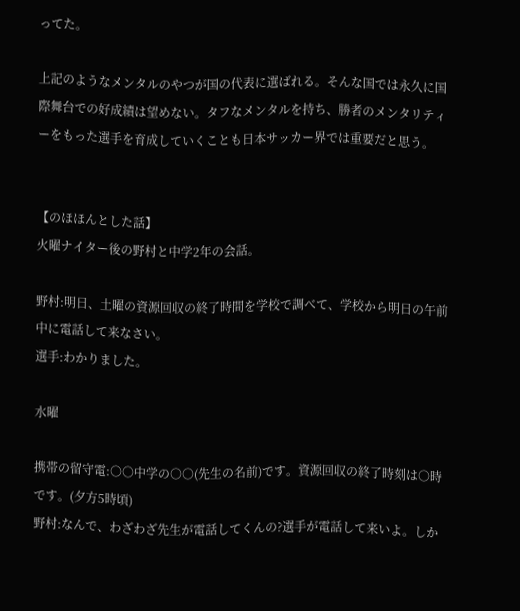ってた。

上記のようなメンタルのやつが国の代表に選ばれる。そんな国では永久に国際舞台での好成績は望めない。タフなメンタルを持ち、勝者のメンタリティーをもった選手を育成していくことも日本サッカー界では重要だと思う。


【のほほんとした話】
火曜ナイター後の野村と中学2年の会話。

野村:明日、土曜の資源回収の終了時間を学校で調べて、学校から明日の午前中に電話して来なさい。
選手:わかりました。

水曜

携帯の留守電:○○中学の○○(先生の名前)です。資源回収の終了時刻は○時です。(夕方5時頃)
野村:なんで、わざわざ先生が電話してくんの?選手が電話して来いよ。しか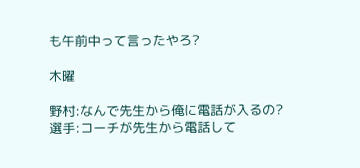も午前中って言ったやろ?

木曜

野村:なんで先生から俺に電話が入るの?
選手:コーチが先生から電話して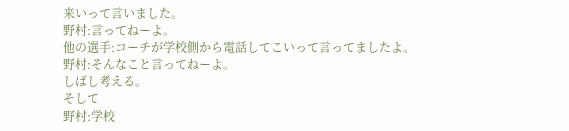来いって言いました。
野村:言ってねーよ。
他の選手:コーチが学校側から電話してこいって言ってましたよ。
野村:そんなこと言ってねーよ。
しばし考える。
そして
野村:学校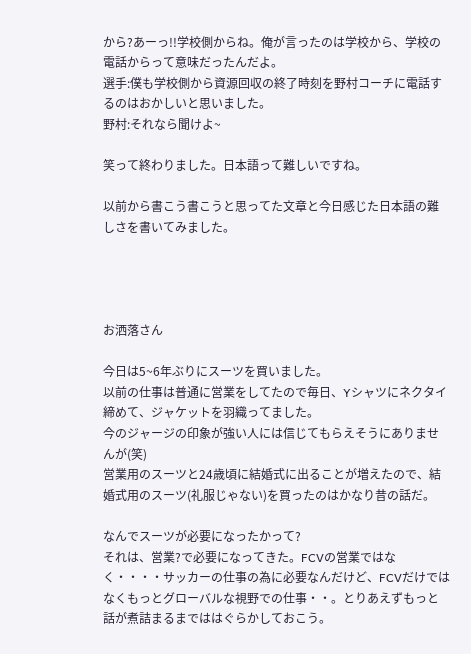から?あーっ!!学校側からね。俺が言ったのは学校から、学校の電話からって意味だったんだよ。
選手:僕も学校側から資源回収の終了時刻を野村コーチに電話するのはおかしいと思いました。
野村:それなら聞けよ~

笑って終わりました。日本語って難しいですね。

以前から書こう書こうと思ってた文章と今日感じた日本語の難しさを書いてみました。




お洒落さん

今日は5~6年ぶりにスーツを買いました。
以前の仕事は普通に営業をしてたので毎日、Yシャツにネクタイ締めて、ジャケットを羽織ってました。
今のジャージの印象が強い人には信じてもらえそうにありませんが(笑)
営業用のスーツと24歳頃に結婚式に出ることが増えたので、結婚式用のスーツ(礼服じゃない)を買ったのはかなり昔の話だ。

なんでスーツが必要になったかって?
それは、営業?で必要になってきた。FCVの営業ではなく・・・・サッカーの仕事の為に必要なんだけど、FCVだけではなくもっとグローバルな視野での仕事・・。とりあえずもっと話が煮詰まるまでははぐらかしておこう。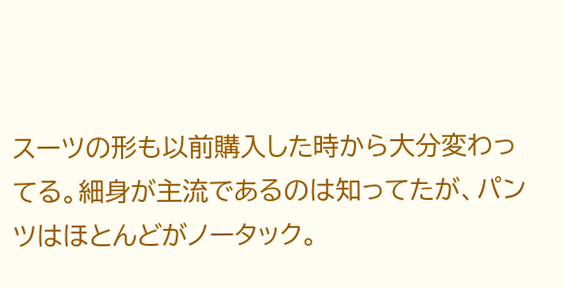スーツの形も以前購入した時から大分変わってる。細身が主流であるのは知ってたが、パンツはほとんどがノータック。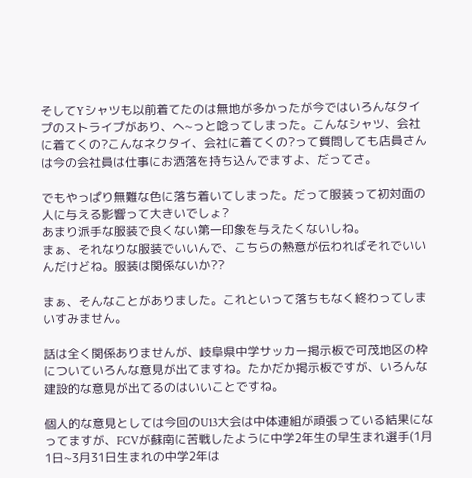そしてYシャツも以前着てたのは無地が多かったが今ではいろんなタイプのストライプがあり、へ~っと唸ってしまった。こんなシャツ、会社に着てくの?こんなネクタイ、会社に着てくの?って質問しても店員さんは今の会社員は仕事にお洒落を持ち込んでますよ、だってさ。

でもやっぱり無難な色に落ち着いてしまった。だって服装って初対面の人に与える影響って大きいでしょ?
あまり派手な服装で良くない第一印象を与えたくないしね。
まぁ、それなりな服装でいいんで、こちらの熱意が伝わればそれでいいんだけどね。服装は関係ないか??

まぁ、そんなことがありました。これといって落ちもなく終わってしまいすみません。

話は全く関係ありませんが、岐阜県中学サッカー掲示板で可茂地区の枠についていろんな意見が出てますね。たかだか掲示板ですが、いろんな建設的な意見が出てるのはいいことですね。

個人的な意見としては今回のU13大会は中体連組が頑張っている結果になってますが、FCVが蘇南に苦戦したように中学2年生の早生まれ選手(1月1日~3月31日生まれの中学2年は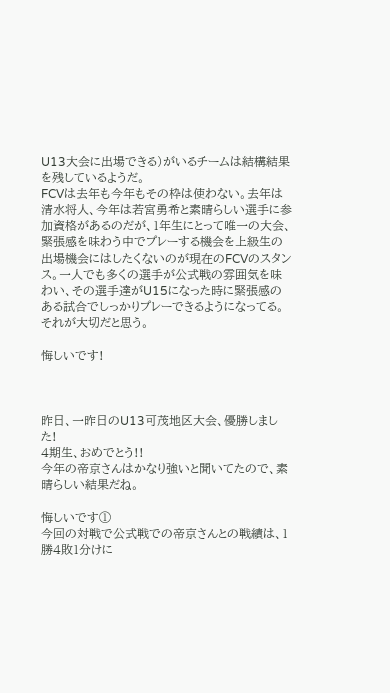U13大会に出場できる)がいるチームは結構結果を残しているようだ。
FCVは去年も今年もその枠は使わない。去年は清水将人、今年は若宮勇希と素晴らしい選手に参加資格があるのだが、1年生にとって唯一の大会、緊張感を味わう中でプレーする機会を上級生の出場機会にはしたくないのが現在のFCVのスタンス。一人でも多くの選手が公式戦の雰囲気を味わい、その選手達がU15になった時に緊張感のある試合でしっかりプレーできるようになってる。それが大切だと思う。

悔しいです!



昨日、一昨日のU13可茂地区大会、優勝しました!
4期生、おめでとう!!
今年の帝京さんはかなり強いと聞いてたので、素晴らしい結果だね。

悔しいです①
今回の対戦で公式戦での帝京さんとの戦績は、1勝4敗1分けに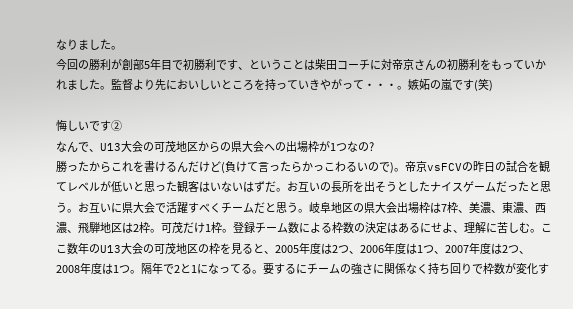なりました。
今回の勝利が創部5年目で初勝利です、ということは柴田コーチに対帝京さんの初勝利をもっていかれました。監督より先においしいところを持っていきやがって・・・。嫉妬の嵐です(笑)

悔しいです②
なんで、U13大会の可茂地区からの県大会への出場枠が1つなの?
勝ったからこれを書けるんだけど(負けて言ったらかっこわるいので)。帝京vsFCVの昨日の試合を観てレベルが低いと思った観客はいないはずだ。お互いの長所を出そうとしたナイスゲームだったと思う。お互いに県大会で活躍すべくチームだと思う。岐阜地区の県大会出場枠は7枠、美濃、東濃、西濃、飛騨地区は2枠。可茂だけ1枠。登録チーム数による枠数の決定はあるにせよ、理解に苦しむ。ここ数年のU13大会の可茂地区の枠を見ると、2005年度は2つ、2006年度は1つ、2007年度は2つ、2008年度は1つ。隔年で2と1になってる。要するにチームの強さに関係なく持ち回りで枠数が変化す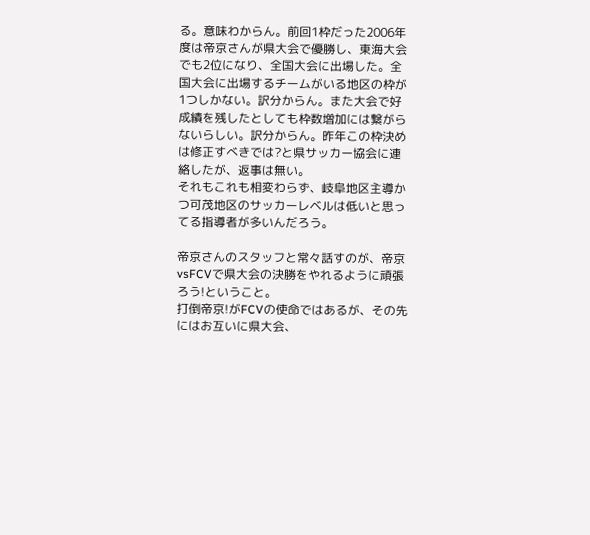る。意味わからん。前回1枠だった2006年度は帝京さんが県大会で優勝し、東海大会でも2位になり、全国大会に出場した。全国大会に出場するチームがいる地区の枠が1つしかない。訳分からん。また大会で好成績を残したとしても枠数増加には繋がらないらしい。訳分からん。昨年この枠決めは修正すべきでは?と県サッカー協会に連絡したが、返事は無い。
それもこれも相変わらず、岐阜地区主導かつ可茂地区のサッカーレベルは低いと思ってる指導者が多いんだろう。

帝京さんのスタッフと常々話すのが、帝京vsFCVで県大会の決勝をやれるように頑張ろう!ということ。
打倒帝京!がFCVの使命ではあるが、その先にはお互いに県大会、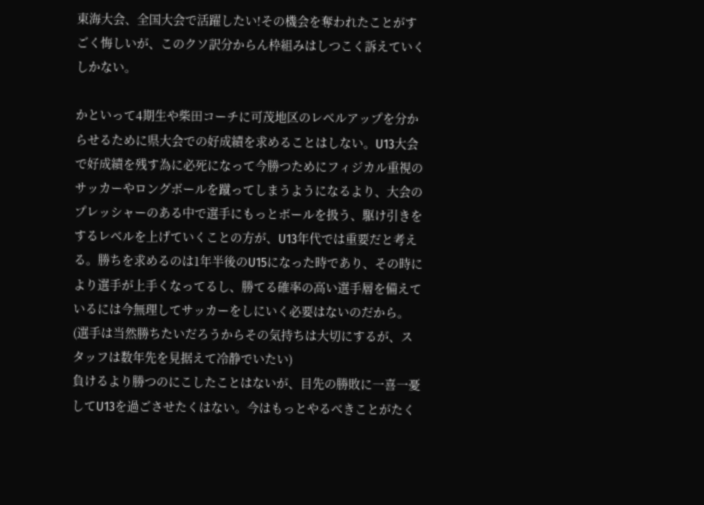東海大会、全国大会で活躍したい!その機会を奪われたことがすごく悔しいが、このクソ訳分からん枠組みはしつこく訴えていくしかない。

かといって4期生や柴田コーチに可茂地区のレベルアップを分からせるために県大会での好成績を求めることはしない。U13大会で好成績を残す為に必死になって今勝つためにフィジカル重視のサッカーやロングボールを蹴ってしまうようになるより、大会のプレッシャーのある中で選手にもっとボールを扱う、駆け引きをするレベルを上げていくことの方が、U13年代では重要だと考える。勝ちを求めるのは1年半後のU15になった時であり、その時により選手が上手くなってるし、勝てる確率の高い選手層を備えているには今無理してサッカーをしにいく必要はないのだから。(選手は当然勝ちたいだろうからその気持ちは大切にするが、スタッフは数年先を見据えて冷静でいたい)
負けるより勝つのにこしたことはないが、目先の勝敗に一喜一憂してU13を過ごさせたくはない。今はもっとやるべきことがたく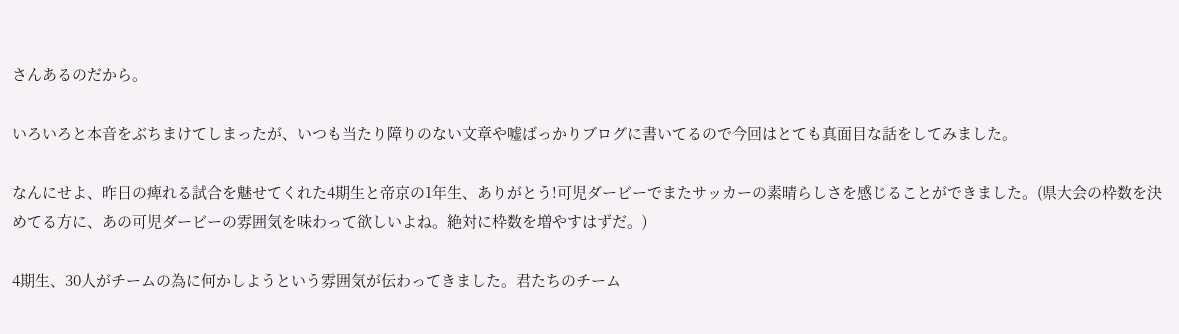さんあるのだから。

いろいろと本音をぶちまけてしまったが、いつも当たり障りのない文章や嘘ばっかりブログに書いてるので今回はとても真面目な話をしてみました。

なんにせよ、昨日の痺れる試合を魅せてくれた4期生と帝京の1年生、ありがとう!可児ダービーでまたサッカーの素晴らしさを感じることができました。(県大会の枠数を決めてる方に、あの可児ダービーの雰囲気を味わって欲しいよね。絶対に枠数を増やすはずだ。)

4期生、30人がチームの為に何かしようという雰囲気が伝わってきました。君たちのチーム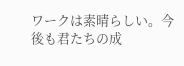ワークは素晴らしい。今後も君たちの成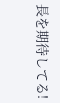長を期待してる!